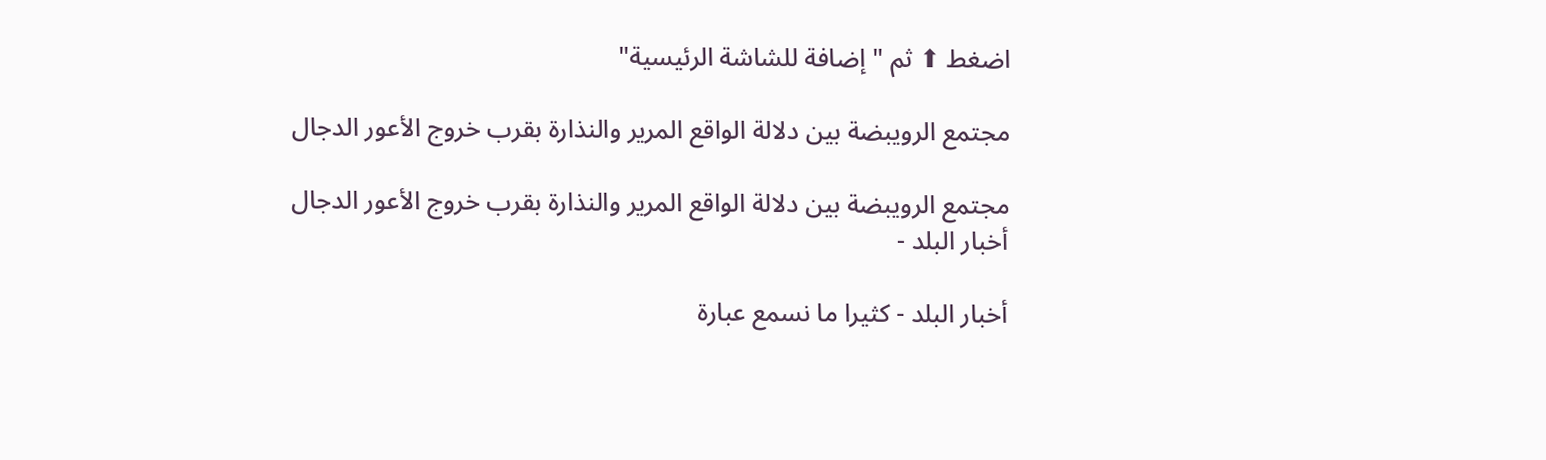اضغط ⬆ ثم "إضافة للشاشة الرئيسية"

مجتمع الرويبضة بين دلالة الواقع المرير والنذارة بقرب خروج الأعور الدجال

مجتمع الرويبضة بين دلالة الواقع المرير والنذارة بقرب خروج الأعور الدجال
أخبار البلد -

أخبار البلد - كثيرا ما نسمع عبارة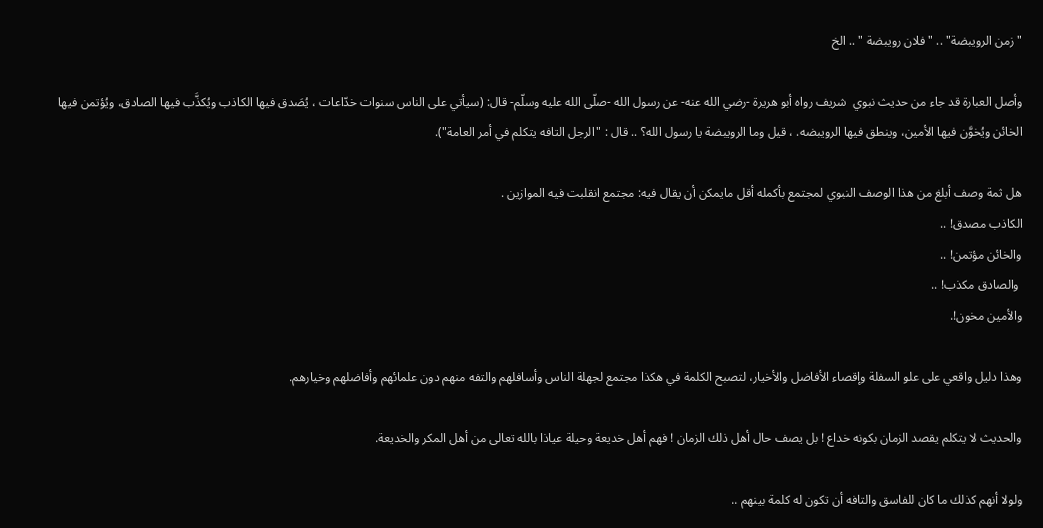" زمن الرويبضة" .. "فلان رويبضة " .. الخ

وأصل العبارة قد جاء من حديث نبوي  شريف رواه أبو هريرة -رضي الله عنه- عن رسول الله -صلّى الله عليه وسلّم- قال: (سيأتي على الناس سنوات خدّاعات ، يُصَدق فيها الكاذب ويُكذَّب فيها الصادق، ويُؤتمن فيها الخائن ويُخوَّن فيها الأمين، وينطق فيها الرويبضه. ، قيل وما الرويبضة يا رسول الله؟ .. قال : "الرجل التافه يتكلم في أمر العامة").

هل ثمة وصف أبلغ من هذا الوصف النبوي لمجتمع بأكمله أقل مايمكن أن يقال فيه: مجتمع انقلبت فيه الموازين .
الكاذب مصدق! ..
والخائن مؤتمن! ..
 والصادق مكذب! ..
والأمين مخون!.

وهذا دليل واقعي على علو السفلة وإقصاء الأفاضل والأخيار، لتصبح الكلمة في هكذا مجتمع لجهلة الناس وأسافلهم والتفه منهم دون علمائهم وأفاضلهم وخيارهم.

والحديث لا يتكلم يقصد الزمان بكونه خداع ! بل يصف حال أهل ذلك الزمان ! فهم أهل خديعة وحيلة عياذا بالله تعالى من أهل المكر والخديعة.

ولولا أنهم كذلك ما كان للفاسق والتافه أن تكون له كلمة بينهم ..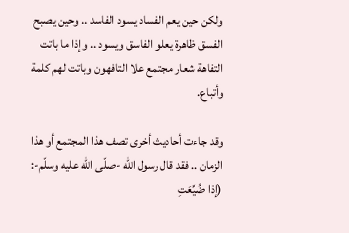ولكن حين يعم الفساد يسود الفاسد .. وحين يصبح الفسق ظاهرة يعلو الفاسق ويسود .. وإذا ما باتت التفاهة شعار مجتمع علا التافهون وباتت لهم كلمة وأتباع.

وقد جاءت أحاديث أخرى تصف هذا المجتمع أو هذا الزمان .. فقد قال رسول الله -صلّى الله عليه وسلّم-: (إذا ضُيِّعَتِ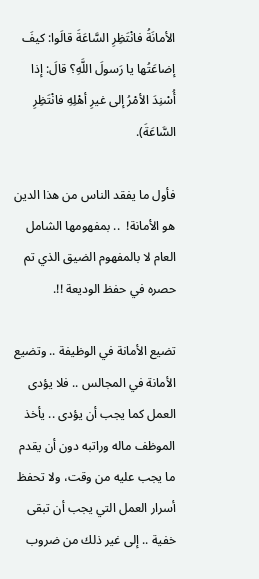الأمانَةُ فانْتَظِرِ السَّاعَةَ قالَوا: كيفَ إضاعَتُها يا رَسولَ اللَّهِ؟ قالَ: إذا أُسْنِدَ الأمْرُ إلى غيرِ أهْلِهِ فانْتَظِرِ السَّاعَةَ).

فأول ما يفقد الناس من هذا الدين هو الأمانة!  .. بمفهومها الشامل العام لا بالمفهوم الضيق الذي تم حصره في حفظ الوديعة !!.

تضيع الأمانة في الوظيفة .. وتضيع الأمانة في المجالس .. فلا يؤدى العمل كما يجب أن يؤدى .. يأخذ الموظف ماله وراتبه دون أن يقدم ما يجب عليه من وقت، ولا تحفظ أسرار العمل التي يجب أن تبقى خفية .. إلى غير ذلك من ضروب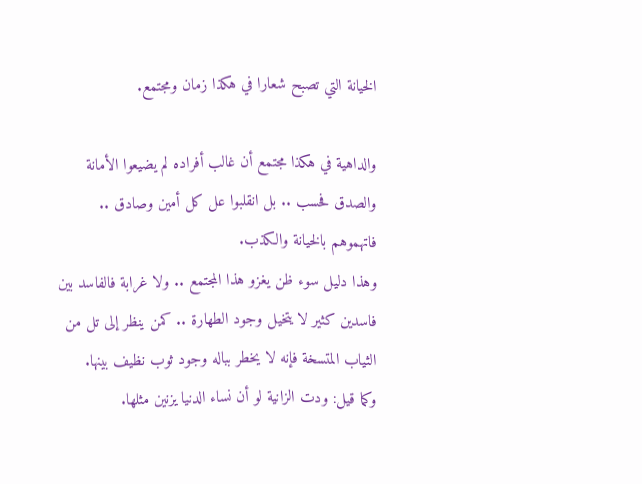الخيانة التي تصبح شعارا في هكذا زمان ومجتمع.

والداهية في هكذا مجتمع أن غالب أفراده لم يضيعوا الأمانة والصدق فحسب .. بل انقلبوا عل كل أمين وصادق .. فاتهموهم بالخيانة والكذب.
وهذا دليل سوء ظن يغزو هذا المجتمع .. ولا غرابة فالفاسد بين فاسدين كثير لا يتخيل وجود الطهارة .. كمن ينظر إلى تل من الثياب المتسخة فإنه لا يخطر بباله وجود ثوب نظيف بينها.
وكما قيل: ودت الزانية لو أن نساء الدنيا يزنين مثلها.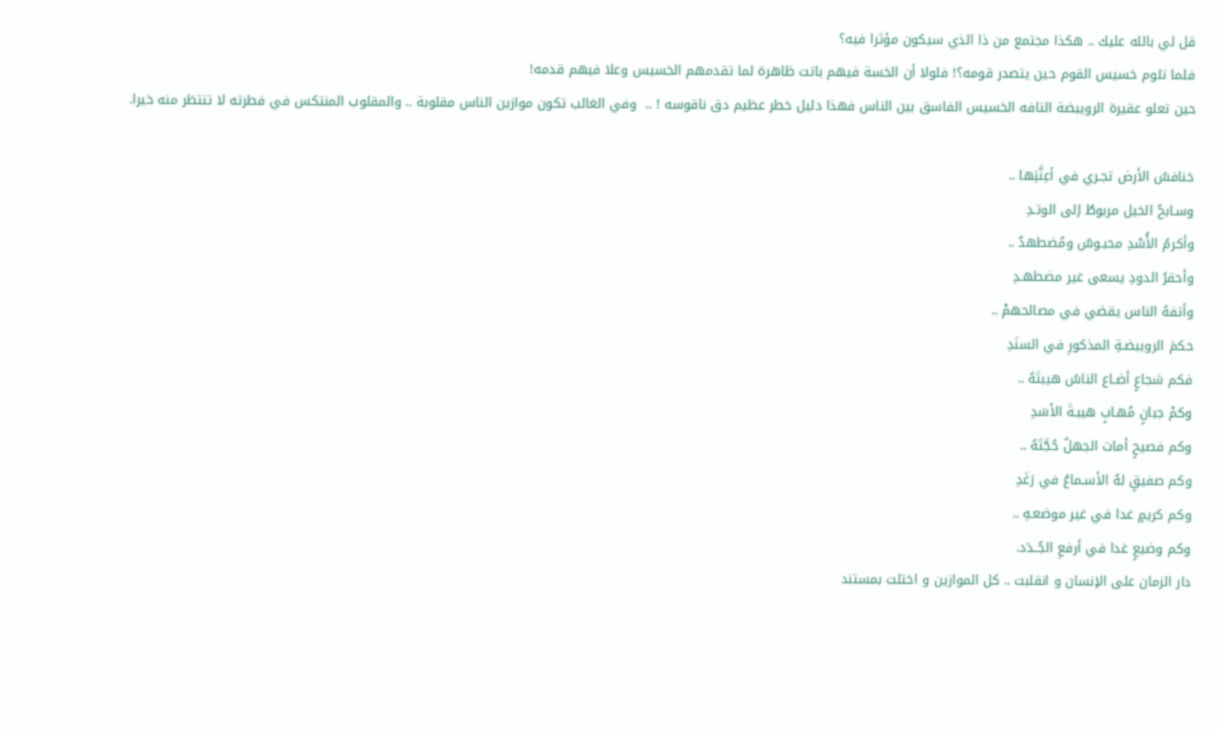قل لي بالله عليك .. هكذا مجتمع من ذا الذي سيكون مؤثرا فيه؟
فلما تلوم خسيس القوم حين يتصدر قومه؟! فلولا أن الخسة فيهم باتت ظاهرة لما تقدمهم الخسيس وعلا فيهم قدمه!
حين تعلو عقيرة الرويبضة التافه الخسيس الفاسق بين الناس فهذا دليل خطر عظيم دق ناقوسه ! ..  وفي الغالب تكون موازين الناس مقلوبة .. والمقلوب المنتكس في فطرته لا تنتظر منه خيرا.

خنافسُ الأرض تجـري في أعِنَّتِها ..
وسـابحُ الخيل مربوطٌ إلى الوتـدِ
وأكرمُ الأُسْدِ محبـوسٌ ومُضطهدٌ ..
وأحقرُ الدودِ يسعى غير مضطهـدِ
وأتفهُ الناس يقضي في مصالحهمْ ..
حكمَ الرويبضـةِ المذكورِ في السنَدِ
فكم شجاعٍ أضـاع الناسُ هيبتَهُ ..
وكمْ جبانٍ مُهـابٍ هيبـةَ الأسَدِ
وكم فصيحٍ أمات الجهلُ حُجَّتَهُ ..
وكم صفيقٍ لهُ الأسـماعُ في رَغَدِ
وكم كريمٍ غدا في غير موضعـهِ ..
وكم وضيعٍ غدا في أرفعِ الجُــدَد.
دار الزمان على الإنسان و انقلبت .. كل الموازين و اختلت بمستند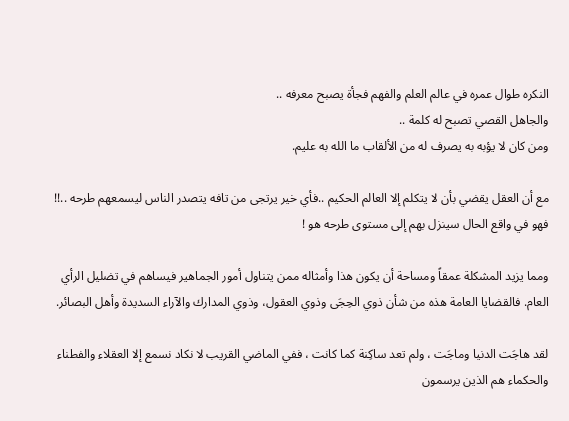النكره طوال عمره في عالم العلم والفهم فجأة يصبح معرفه ..
والجاهل القصي تصبح له كلمة ..
ومن كان لا يؤبه به يصرف له من الألقاب ما الله به عليم.

مع أن العقل يقضي بأن لا يتكلم إلا العالم الحكيم ..فأي خير يرتجى من تافه يتصدر الناس ليسمعهم طرحه ..!! فهو في واقع الحال سينزل بهم إلى مستوى طرحه هو !

ومما يزيد المشكلة عمقاً ومساحة أن يكون هذا وأمثاله ممن يتناول أمور الجماهير فيساهم في تضليل الرأي العام. فالقضايا العامة هذه من شأن ذوي الحِجَى وذوي العقول، وذوي المدارك والآراء السديدة وأهل البصائر.

لقد هاجَت الدنيا وماجَت ، ولم تعد ساكِنة كما كانت ، ففي الماضي القريب لا نكاد نسمع إلا العقلاء والفطناء والحكماء هم الذين يرسمون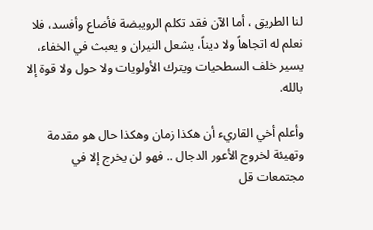لنا الطريق ، أما الآن فقد تكلم الرويبضة فأضاع وأفسد، فلا نعلم له اتجاهاً ولا ديناً، يشعل النيران و يعبث في الخفاء، يسير خلف السطحيات ويترك الأولويات ولا حول ولا قوة إلا بالله.

وأعلم أخي القاريء أن هكذا زمان وهكذا حال هو مقدمة وتهيئة لخروج الأعور الدجال .. فهو لن يخرج إلا في مجتمعات قل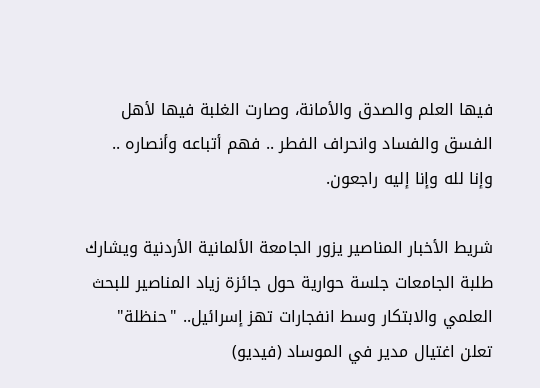فيها العلم والصدق والأمانة، وصارت الغلبة فيها لأهل الفسق والفساد وانحراف الفطر .. فهم أتباعه وأنصاره .. وإنا لله وإنا إليه راجعون.

شريط الأخبار المناصير يزور الجامعة الألمانية الأردنية ويشارك طلبة الجامعات جلسة حوارية حول جائزة زياد المناصير للبحث العلمي والابتكار وسط انفجارات تهز إسرائيل.. "حنظلة" تعلن اغتيال مدير في الموساد (فيديو)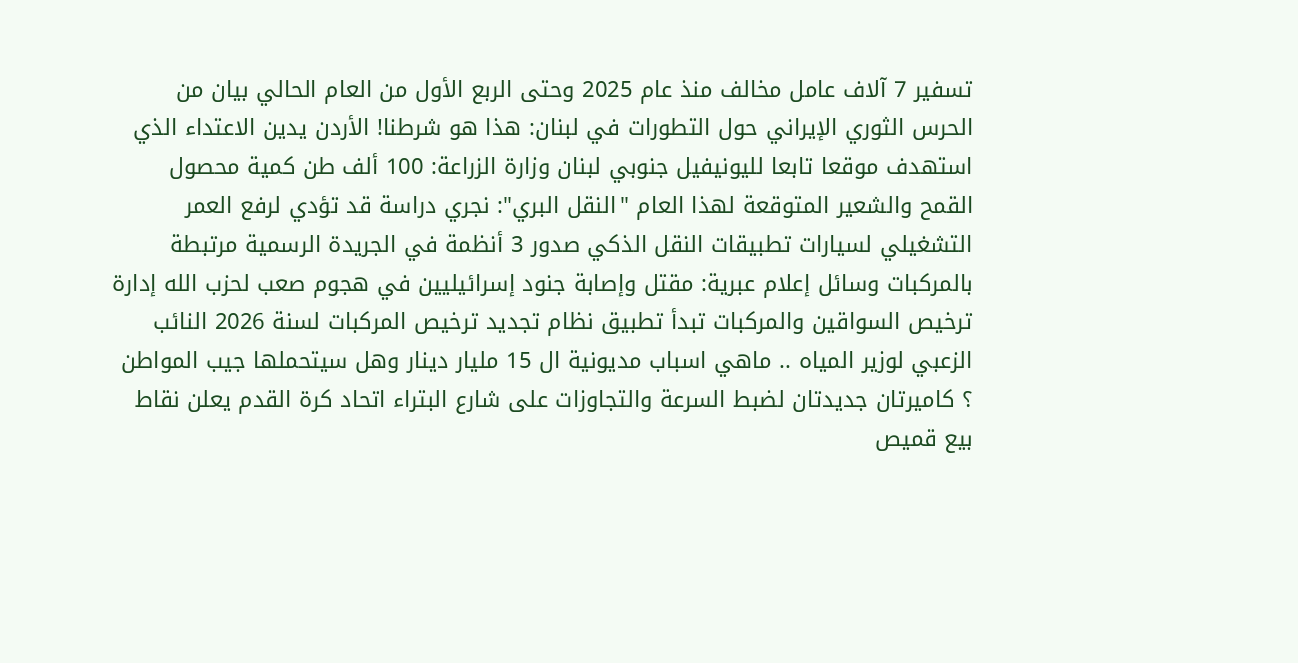تسفير 7 آلاف عامل مخالف منذ عام 2025 وحتى الربع الأول من العام الحالي بيان من الحرس الثوري الإيراني حول التطورات في لبنان: هذا هو شرطنا! الأردن يدين الاعتداء الذي استهدف موقعا تابعا لليونيفيل جنوبي لبنان وزارة الزراعة: 100 ألف طن كمية محصول القمح والشعير المتوقعة لهذا العام "النقل البري": نجري دراسة قد تؤدي لرفع العمر التشغيلي لسيارات تطبيقات النقل الذكي صدور 3 أنظمة في الجريدة الرسمية مرتبطة بالمركبات وسائل إعلام عبرية: مقتل وإصابة جنود إسرائيليين في هجوم صعب لحزب الله إدارة ترخيص السواقين والمركبات تبدأ تطبيق نظام تجديد ترخيص المركبات لسنة 2026 النائب الزعبي لوزير المياه .. ماهي اسباب مديونية ال 15 مليار دينار وهل سيتحملها جيب المواطن ؟ كاميرتان جديدتان لضبط السرعة والتجاوزات على شارع البتراء اتحاد كرة القدم يعلن نقاط بيع قميص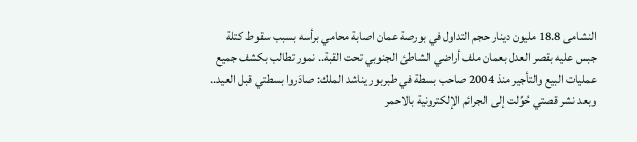النشامى 18.8 مليون دينار حجم التداول في بورصة عمان اصابة محامي برأسه بسبب سقوط كتلة جبس عليه بقصر العدل بعمان ملف أراضي الشاطئ الجنوبي تحت القبة.. نمور تطالب بكشف جميع عمليات البيع والتأجير منذ 2004 صاحب بسطة في طبربور يناشد الملك: صادَروا بسطتي قبل العيد.. وبعد نشر قصتي حُوِّلت إلى الجرائم الإلكترونية بالاحمر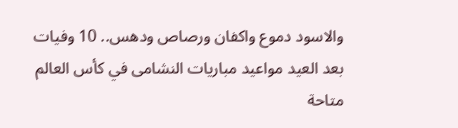والاسود دموع واكفان ورصاص ودهس.. 10 وفيات بعد العيد مواعيد مباريات النشامى في كأس العالم متاحة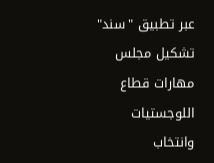عبر تطبيق "سند" تشكيل مجلس مهارات قطاع اللوجستيات وانتخاب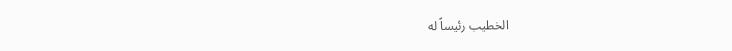الخطيب رئيساً له